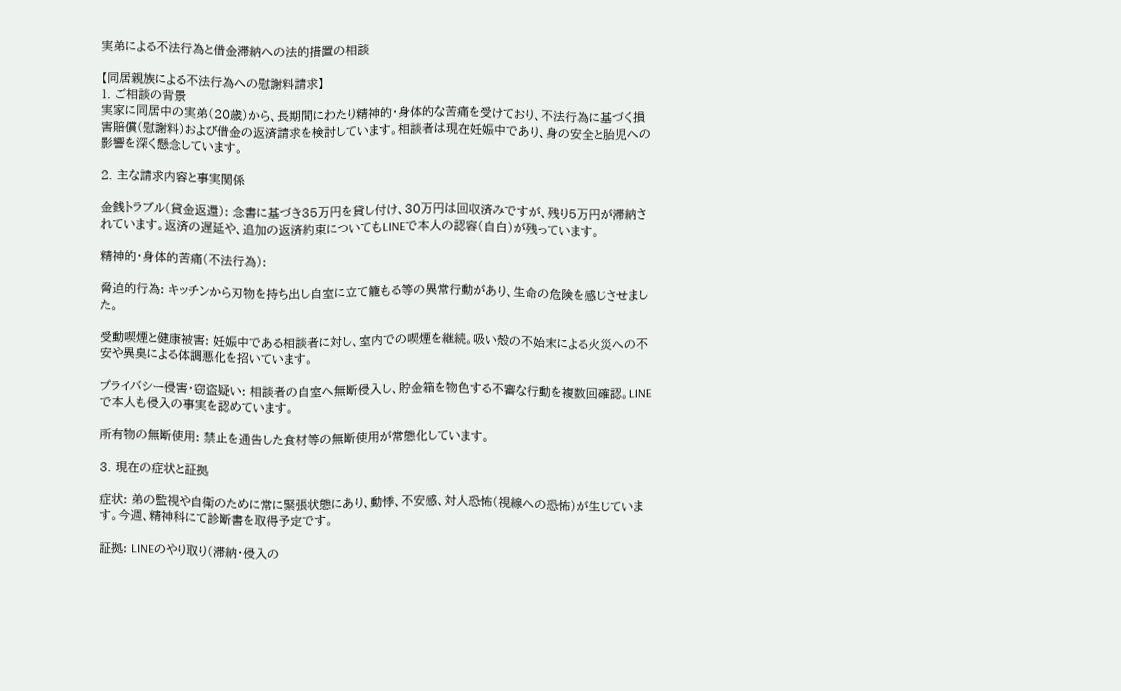実弟による不法行為と借金滞納への法的措置の相談

【同居親族による不法行為への慰謝料請求】
1. ご相談の背景
実家に同居中の実弟(20歳)から、長期間にわたり精神的・身体的な苦痛を受けており、不法行為に基づく損害賠償(慰謝料)および借金の返済請求を検討しています。相談者は現在妊娠中であり、身の安全と胎児への影響を深く懸念しています。

2. 主な請求内容と事実関係

金銭トラブル(貸金返還): 念書に基づき35万円を貸し付け、30万円は回収済みですが、残り5万円が滞納されています。返済の遅延や、追加の返済約束についてもLINEで本人の認容(自白)が残っています。

精神的・身体的苦痛(不法行為):

脅迫的行為: キッチンから刃物を持ち出し自室に立て籠もる等の異常行動があり、生命の危険を感じさせました。

受動喫煙と健康被害: 妊娠中である相談者に対し、室内での喫煙を継続。吸い殻の不始末による火災への不安や異臭による体調悪化を招いています。

プライバシー侵害・窃盗疑い: 相談者の自室へ無断侵入し、貯金箱を物色する不審な行動を複数回確認。LINEで本人も侵入の事実を認めています。

所有物の無断使用: 禁止を通告した食材等の無断使用が常態化しています。

3. 現在の症状と証拠

症状: 弟の監視や自衛のために常に緊張状態にあり、動悸、不安感、対人恐怖(視線への恐怖)が生じています。今週、精神科にて診断書を取得予定です。

証拠: LINEのやり取り(滞納・侵入の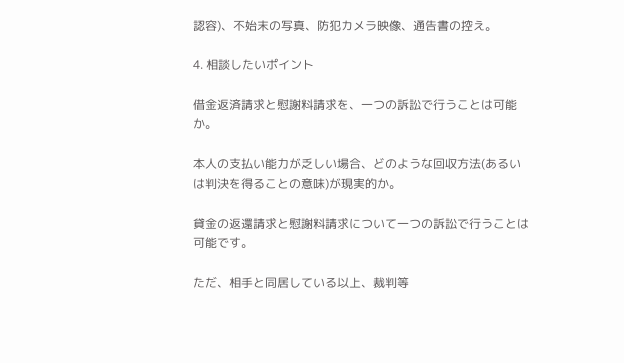認容)、不始末の写真、防犯カメラ映像、通告書の控え。

4. 相談したいポイント

借金返済請求と慰謝料請求を、一つの訴訟で行うことは可能か。

本人の支払い能力が乏しい場合、どのような回収方法(あるいは判決を得ることの意味)が現実的か。

貸金の返還請求と慰謝料請求について一つの訴訟で行うことは可能です。

ただ、相手と同居している以上、裁判等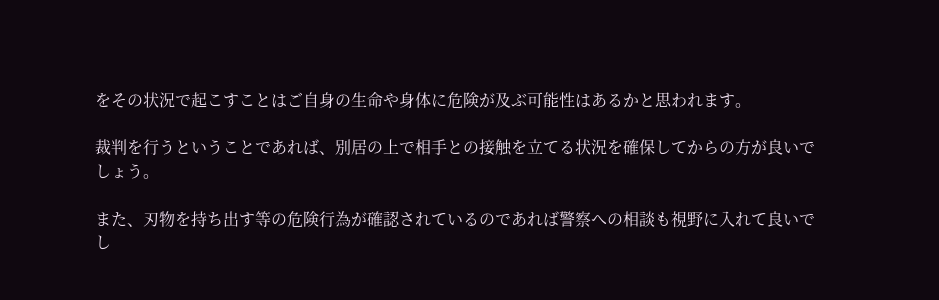をその状況で起こすことはご自身の生命や身体に危険が及ぶ可能性はあるかと思われます。

裁判を行うということであれば、別居の上で相手との接触を立てる状況を確保してからの方が良いでしょう。

また、刃物を持ち出す等の危険行為が確認されているのであれば警察への相談も視野に入れて良いでし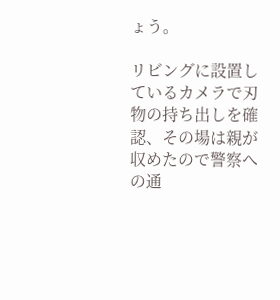ょう。

リビングに設置しているカメラで刃物の持ち出しを確認、その場は親が収めたので警察への通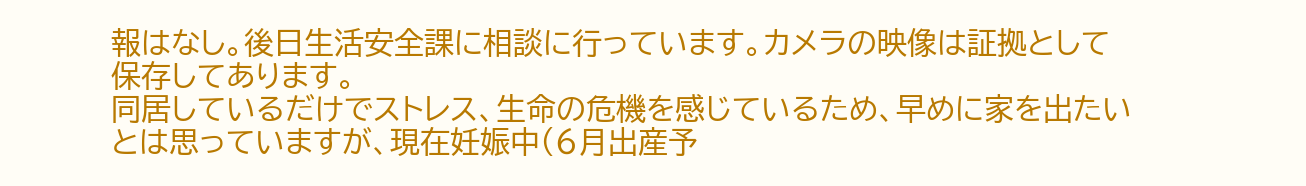報はなし。後日生活安全課に相談に行っています。カメラの映像は証拠として保存してあります。
同居しているだけでストレス、生命の危機を感じているため、早めに家を出たいとは思っていますが、現在妊娠中(6月出産予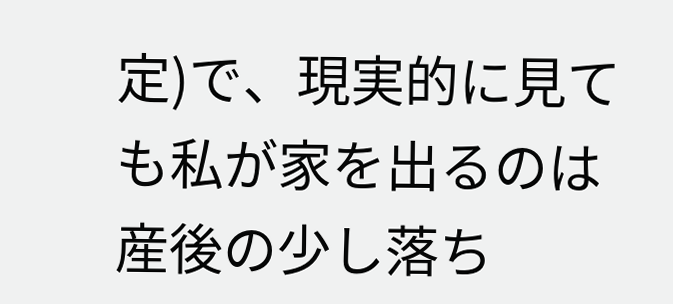定)で、現実的に見ても私が家を出るのは産後の少し落ち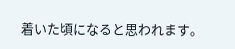着いた頃になると思われます。